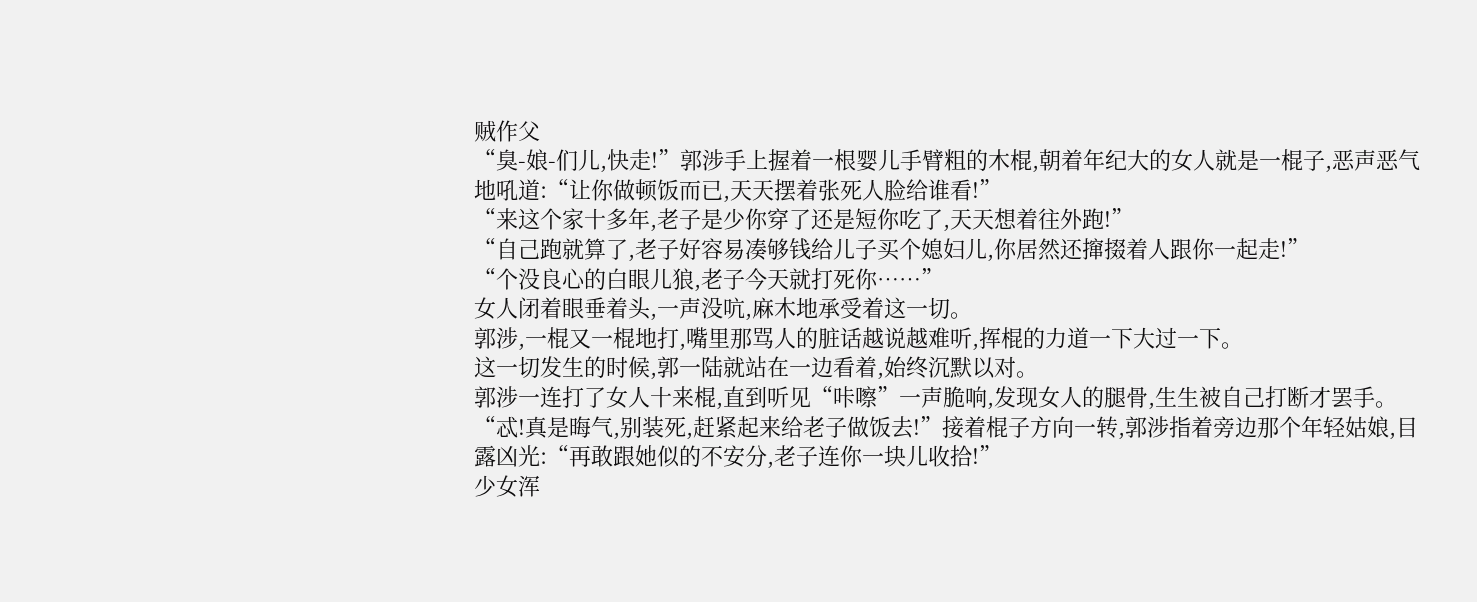贼作父
“臭-娘-们儿,快走!”郭涉手上握着一根婴儿手臂粗的木棍,朝着年纪大的女人就是一棍子,恶声恶气地吼道:“让你做顿饭而已,天天摆着张死人脸给谁看!”
“来这个家十多年,老子是少你穿了还是短你吃了,天天想着往外跑!”
“自己跑就算了,老子好容易凑够钱给儿子买个媳妇儿,你居然还撺掇着人跟你一起走!”
“个没良心的白眼儿狼,老子今天就打死你……”
女人闭着眼垂着头,一声没吭,麻木地承受着这一切。
郭涉,一棍又一棍地打,嘴里那骂人的脏话越说越难听,挥棍的力道一下大过一下。
这一切发生的时候,郭一陆就站在一边看着,始终沉默以对。
郭涉一连打了女人十来棍,直到听见“咔嚓”一声脆响,发现女人的腿骨,生生被自己打断才罢手。
“忒!真是晦气,别装死,赶紧起来给老子做饭去!”接着棍子方向一转,郭涉指着旁边那个年轻姑娘,目露凶光:“再敢跟她似的不安分,老子连你一块儿收拾!”
少女浑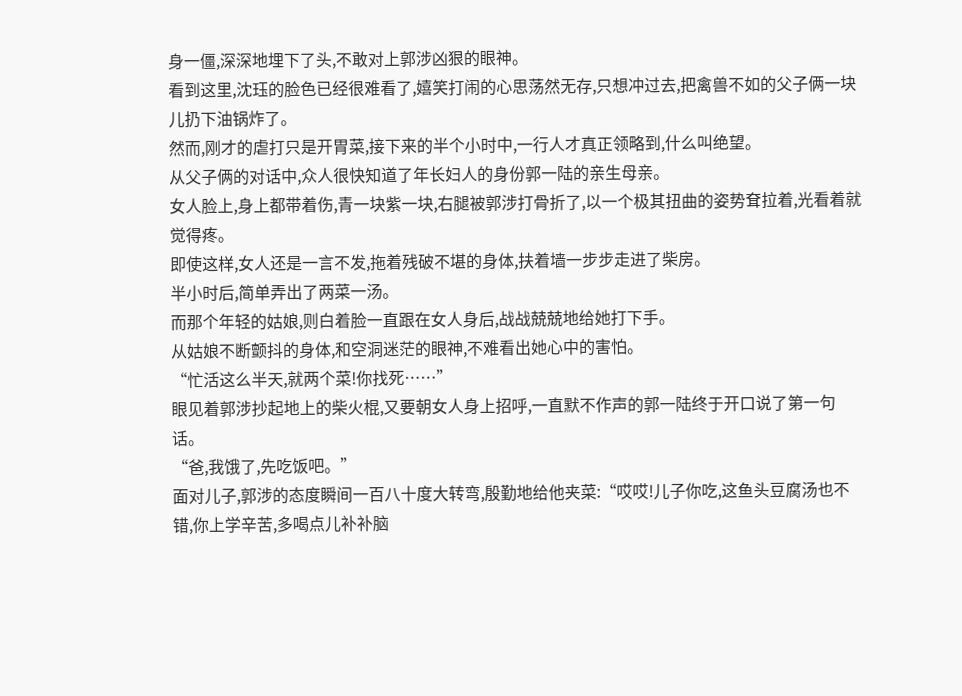身一僵,深深地埋下了头,不敢对上郭涉凶狠的眼神。
看到这里,沈珏的脸色已经很难看了,嬉笑打闹的心思荡然无存,只想冲过去,把禽兽不如的父子俩一块儿扔下油锅炸了。
然而,刚才的虐打只是开胃菜,接下来的半个小时中,一行人才真正领略到,什么叫绝望。
从父子俩的对话中,众人很快知道了年长妇人的身份郭一陆的亲生母亲。
女人脸上,身上都带着伤,青一块紫一块,右腿被郭涉打骨折了,以一个极其扭曲的姿势耷拉着,光看着就觉得疼。
即使这样,女人还是一言不发,拖着残破不堪的身体,扶着墙一步步走进了柴房。
半小时后,简单弄出了两菜一汤。
而那个年轻的姑娘,则白着脸一直跟在女人身后,战战兢兢地给她打下手。
从姑娘不断颤抖的身体,和空洞迷茫的眼神,不难看出她心中的害怕。
“忙活这么半天,就两个菜!你找死……”
眼见着郭涉抄起地上的柴火棍,又要朝女人身上招呼,一直默不作声的郭一陆终于开口说了第一句话。
“爸,我饿了,先吃饭吧。”
面对儿子,郭涉的态度瞬间一百八十度大转弯,殷勤地给他夹菜:“哎哎!儿子你吃,这鱼头豆腐汤也不错,你上学辛苦,多喝点儿补补脑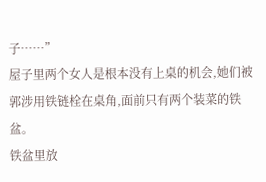子……”
屋子里两个女人是根本没有上桌的机会,她们被郭涉用铁链栓在桌角,面前只有两个装菜的铁盆。
铁盆里放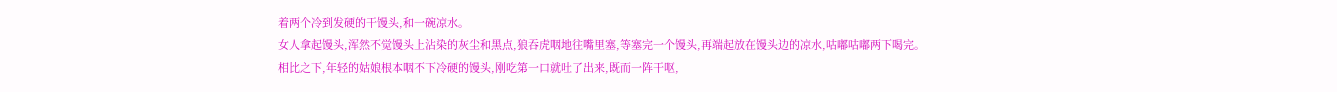着两个冷到发硬的干馒头,和一碗凉水。
女人拿起馒头,浑然不觉馒头上沾染的灰尘和黑点,狼吞虎咽地往嘴里塞,等塞完一个馒头,再端起放在馒头边的凉水,咕嘟咕嘟两下喝完。
相比之下,年轻的姑娘根本咽不下冷硬的馒头,刚吃第一口就吐了出来,既而一阵干呕,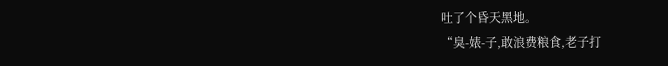吐了个昏天黑地。
“臭-婊-子,敢浪费粮食,老子打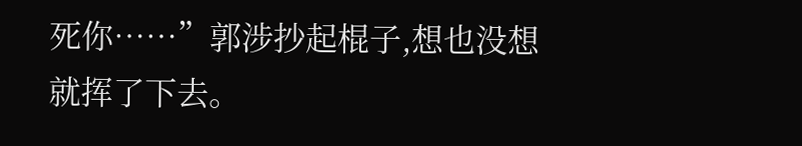死你……”郭涉抄起棍子,想也没想就挥了下去。